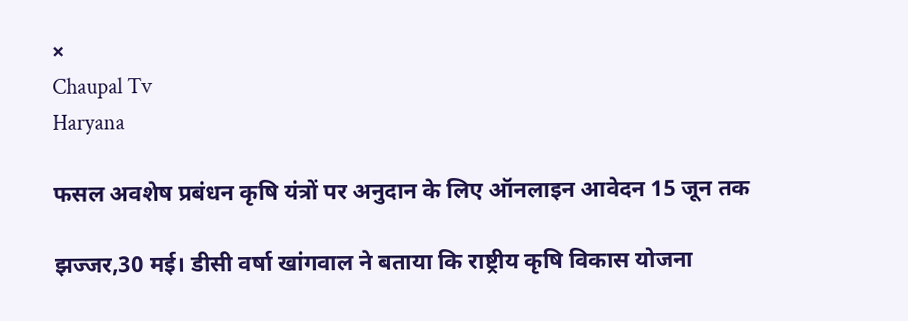×
Chaupal Tv
Haryana

फसल अवशेष प्रबंधन कृषि यंत्रों पर अनुदान के लिए ऑनलाइन आवेदन 15 जून तक

झज्जर,30 मई। डीसी वर्षा खांगवाल ने बताया कि राष्ट्रीय कृषि विकास योजना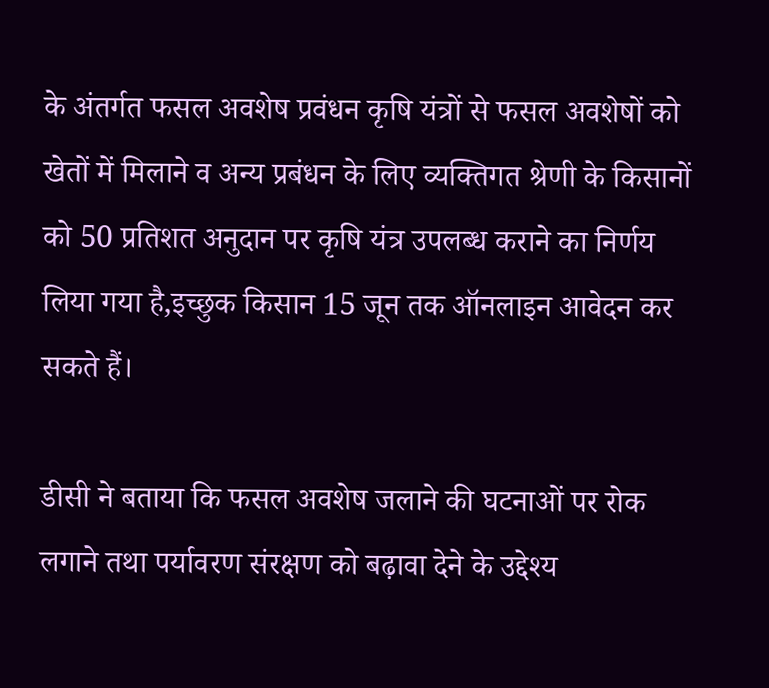के अंतर्गत फसल अवशेष प्रवंधन कृषि यंत्रों से फसल अवशेषों को खेतों में मिलाने व अन्य प्रबंधन के लिए व्यक्तिगत श्रेणी के किसानों को 50 प्रतिशत अनुदान पर कृषि यंत्र उपलब्ध कराने का निर्णय लिया गया है,इच्छुक किसान 15 जून तक ऑनलाइन आवेदन कर सकते हैं।

डीसी ने बताया कि फसल अवशेष जलाने की घटनाओं पर रोक लगाने तथा पर्यावरण संरक्षण को बढ़ावा देने के उद्देश्य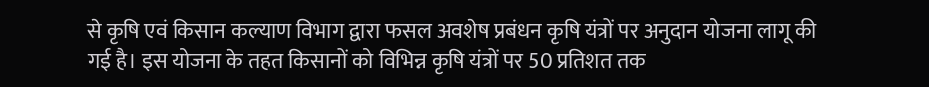से कृषि एवं किसान कल्याण विभाग द्वारा फसल अवशेष प्रबंधन कृषि यंत्रों पर अनुदान योजना लागू की गई है। इस योजना के तहत किसानों को विभिन्न कृषि यंत्रों पर 50 प्रतिशत तक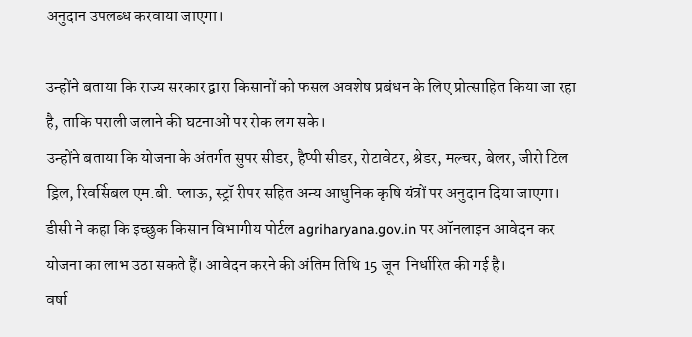अनुदान उपलब्ध करवाया जाएगा।

उन्होंने बताया कि राज्य सरकार द्वारा किसानों को फसल अवशेष प्रबंधन के लिए प्रोत्साहित किया जा रहा है, ताकि पराली जलाने की घटनाओं पर रोक लग सके।
उन्होंने बताया कि योजना के अंतर्गत सुपर सीडर, हैप्पी सीडर, रोटावेटर, श्रेडर, मल्चर, बेलर, जीरो टिल ड्रिल, रिवर्सिबल एम.बी. प्लाऊ, स्ट्रॉ रीपर सहित अन्य आधुनिक कृषि यंत्रों पर अनुदान दिया जाएगा।
डीसी ने कहा कि इच्छुक किसान विभागीय पोर्टल agriharyana.gov.in पर ऑनलाइन आवेदन कर योजना का लाभ उठा सकते हैं। आवेदन करने की अंतिम तिथि 15 जून  निर्धारित की गई है।
वर्षा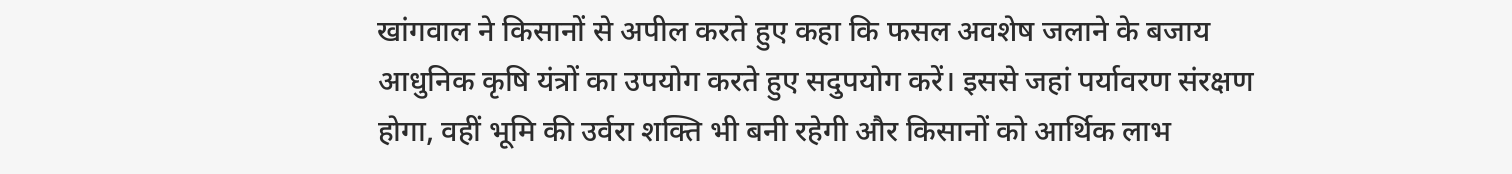खांगवाल ने किसानों से अपील करते हुए कहा कि फसल अवशेष जलाने के बजाय आधुनिक कृषि यंत्रों का उपयोग करते हुए सदुपयोग करें। इससे जहां पर्यावरण संरक्षण होगा, वहीं भूमि की उर्वरा शक्ति भी बनी रहेगी और किसानों को आर्थिक लाभ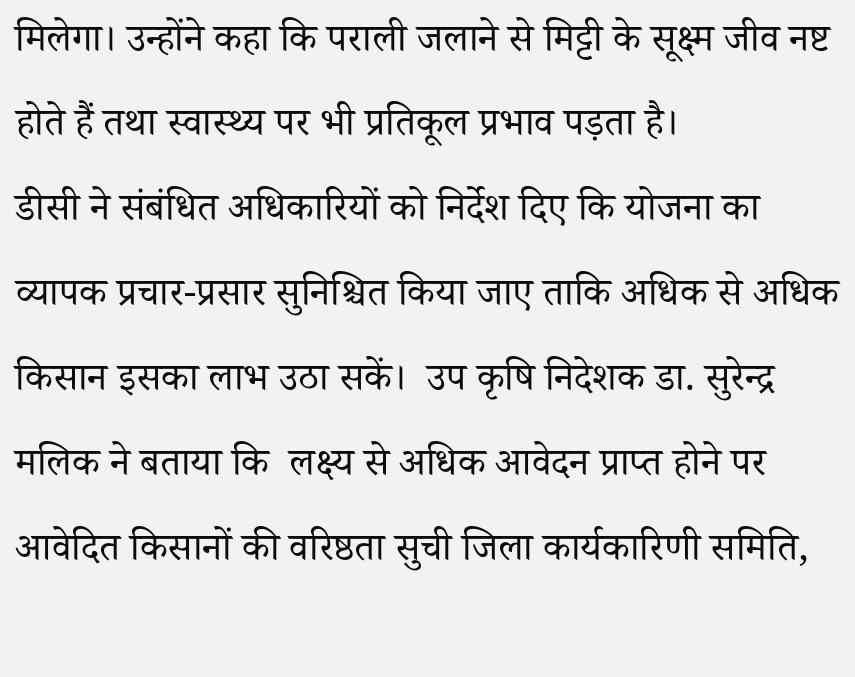मिलेगा। उन्होंने कहा कि पराली जलाने से मिट्टी के सूक्ष्म जीव नष्ट होते हैं तथा स्वास्थ्य पर भी प्रतिकूल प्रभाव पड़ता है।
डीसी ने संबंधित अधिकारियों को निर्देश दिए कि योजना का व्यापक प्रचार-प्रसार सुनिश्चित किया जाए ताकि अधिक से अधिक किसान इसका लाभ उठा सकें।  उप कृषि निदेशक डा. सुरेन्द्र मलिक ने बताया कि  लक्ष्य से अधिक आवेदन प्राप्त होने पर आवेदित किसानों की वरिष्ठता सुची जिला कार्यकारिणी समिति,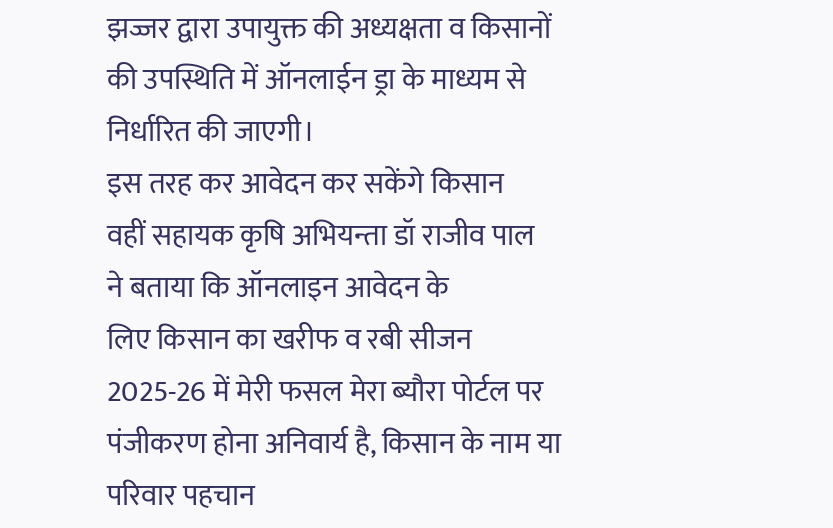झज्जर द्वारा उपायुक्त की अध्यक्षता व किसानों की उपस्थिति में ऑनलाईन ड्रा के माध्यम से निर्धारित की जाएगी।
इस तरह कर आवेदन कर सकेंगे किसान
वहीं सहायक कृषि अभियन्ता डॉ राजीव पाल  ने बताया कि ऑनलाइन आवेदन के
लिए किसान का खरीफ व रबी सीजन 2025-26 में मेरी फसल मेरा ब्यौरा पोर्टल पर पंजीकरण होना अनिवार्य है, किसान के नाम या परिवार पहचान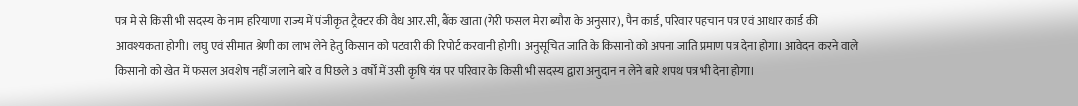पत्र मे से किसी भी सदस्य के नाम हरियाणा राज्य में पंजीकृत ट्रैक्टर की वैध आर.सी, बैंक खाता (गेरी फसल मेरा ब्यौरा के अनुसार), पैन कार्ड, परिवार पहचान पत्र एवं आधार कार्ड की आवश्यकता होगी। लघु एवं सीमात श्रेणी का लाभ लेने हेतु किसान को पटवारी की रिपोर्ट करवानी होगी। अनुसूचित जाति के किसानो को अपना जाति प्रमाण पत्र देना होगा। आवेदन करने वाले किसानो को खेत में फसल अवशेष नहीं जलाने बारे व पिछले 3 वर्षों में उसी कृषि यंत्र पर परिवार के किसी भी सदस्य द्वारा अनुदान न लेने बारे शपथ पत्र भी देना होगा।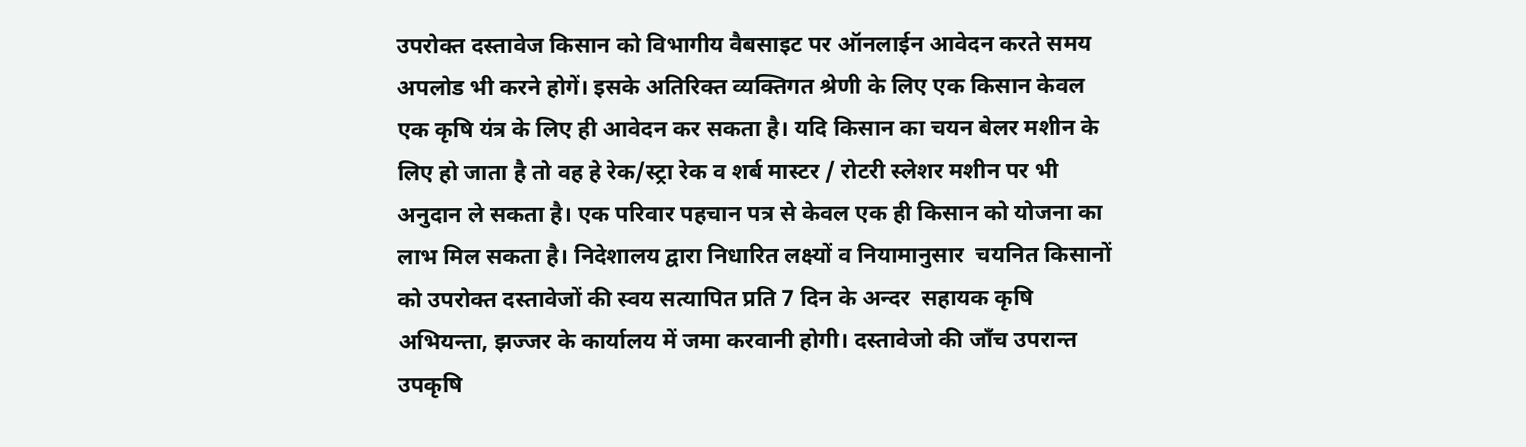उपरोक्त दस्तावेज किसान को विभागीय वैबसाइट पर ऑनलाईन आवेदन करते समय अपलोड भी करने होगें। इसके अतिरिक्त व्यक्तिगत श्रेणी के लिए एक किसान केवल एक कृषि यंत्र के लिए ही आवेदन कर सकता है। यदि किसान का चयन बेलर मशीन के लिए हो जाता है तो वह हे रेक/स्ट्रा रेक व शर्ब मास्टर / रोटरी स्लेशर मशीन पर भी अनुदान ले सकता है। एक परिवार पहचान पत्र से केवल एक ही किसान को योजना का लाभ मिल सकता है। निदेशालय द्वारा निधारित लक्ष्यों व नियामानुसार  चयनित किसानों को उपरोक्त दस्तावेजों की स्वय सत्यापित प्रति 7 दिन के अन्दर  सहायक कृषि अभियन्ता, झज्जर के कार्यालय में जमा करवानी होगी। दस्तावेजो की जाँच उपरान्त उपकृषि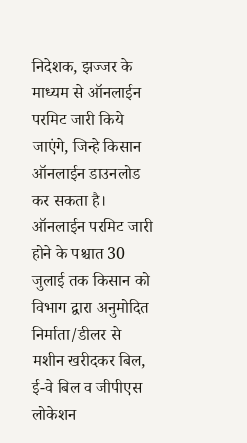निदेशक, झज्जर के माध्यम से ऑनलाईन परमिट जारी किये जाएंगे, जिन्हे किसान ऑनलाईन डाउनलोड कर सकता है। ऑनलाईन परमिट जारी होने के पश्चात 30 जुलाई तक किसान को विभाग द्वारा अनुमोदित निर्माता/डीलर से मशीन खरीदकर बिल, ई-वे बिल व जीपीएस लोकेशन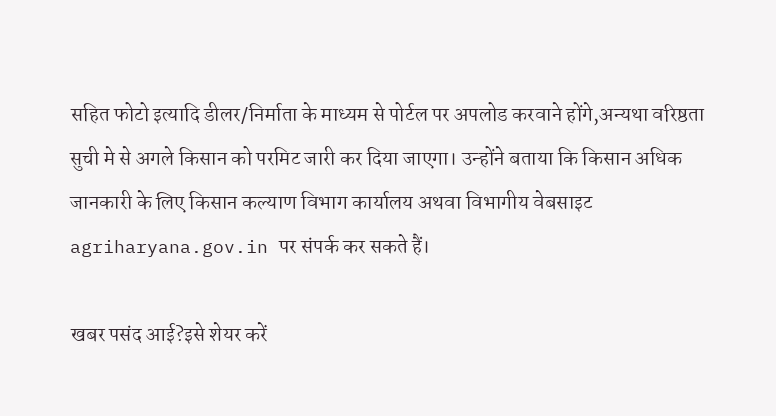सहित फोटो इत्यादि डीलर/निर्माता के माध्यम से पोर्टल पर अपलोड करवाने होंगे,अन्यथा वरिष्ठता सुची मे से अगले किसान को परमिट जारी कर दिया जाएगा। उन्होंने बताया कि किसान अधिक जानकारी के लिए किसान कल्याण विभाग कार्यालय अथवा विभागीय वेबसाइट agriharyana.gov.in पर संपर्क कर सकते हैं।

खबर पसंद आई?इसे शेयर करें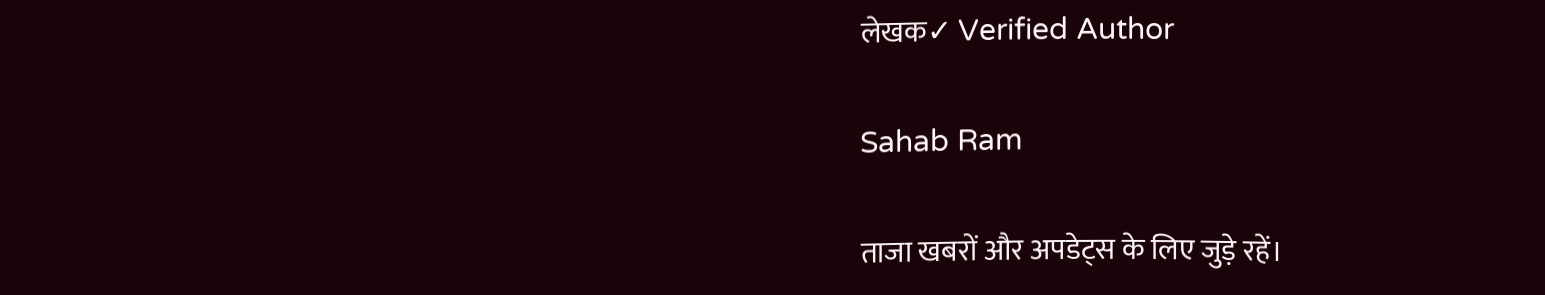लेखक✓ Verified Author

Sahab Ram

ताजा खबरों और अपडेट्स के लिए जुड़े रहें।